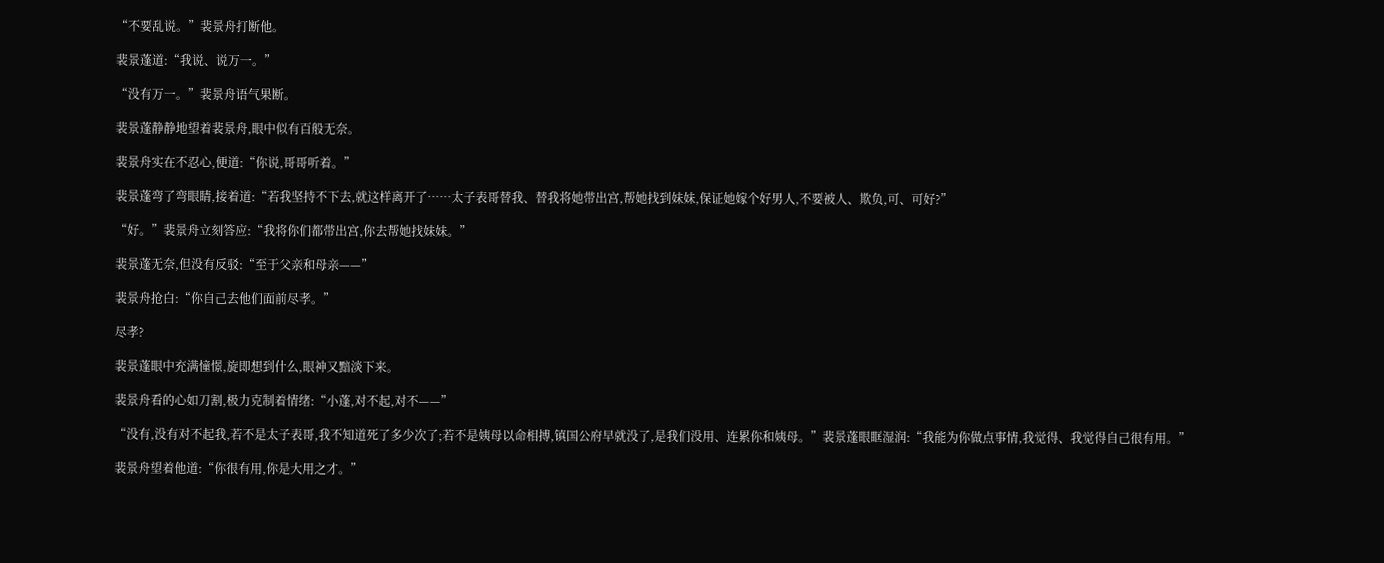“不要乱说。”裴景舟打断他。

裴景蓬道:“我说、说万一。”

“没有万一。”裴景舟语气果断。

裴景蓬静静地望着裴景舟,眼中似有百般无奈。

裴景舟实在不忍心,便道:“你说,哥哥听着。”

裴景蓬弯了弯眼睛,接着道:“若我坚持不下去,就这样离开了……太子表哥替我、替我将她带出宫,帮她找到妹妹,保证她嫁个好男人,不要被人、欺负,可、可好?”

“好。”裴景舟立刻答应:“我将你们都带出宫,你去帮她找妹妹。”

裴景蓬无奈,但没有反驳:“至于父亲和母亲——”

裴景舟抢白:“你自己去他们面前尽孝。”

尽孝?

裴景蓬眼中充满憧憬,旋即想到什么,眼神又黯淡下来。

裴景舟看的心如刀割,极力克制着情绪:“小蓬,对不起,对不——”

“没有,没有对不起我,若不是太子表哥,我不知道死了多少次了;若不是姨母以命相搏,镇国公府早就没了,是我们没用、连累你和姨母。”裴景蓬眼眶湿润:“我能为你做点事情,我觉得、我觉得自己很有用。”

裴景舟望着他道:“你很有用,你是大用之才。”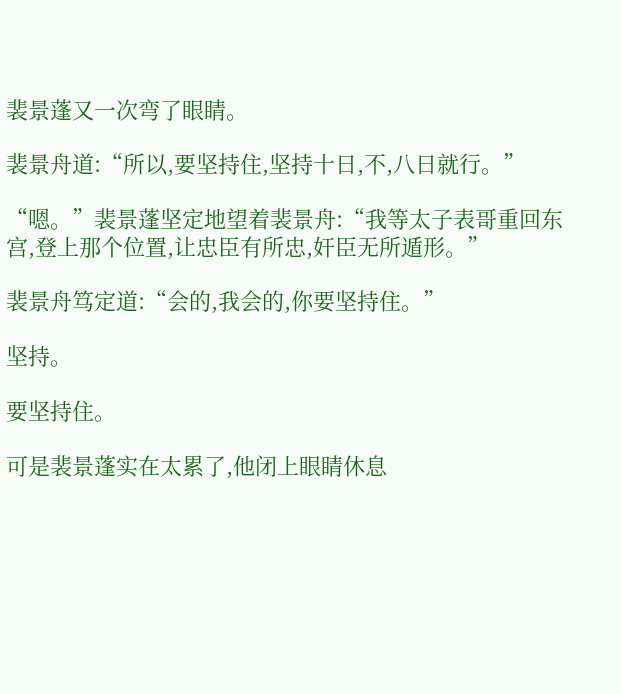裴景蓬又一次弯了眼睛。

裴景舟道:“所以,要坚持住,坚持十日,不,八日就行。”

“嗯。”裴景蓬坚定地望着裴景舟:“我等太子表哥重回东宫,登上那个位置,让忠臣有所忠,奸臣无所遁形。”

裴景舟笃定道:“会的,我会的,你要坚持住。”

坚持。

要坚持住。

可是裴景蓬实在太累了,他闭上眼睛休息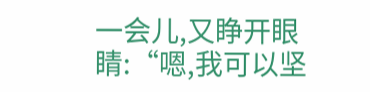一会儿,又睁开眼睛:“嗯,我可以坚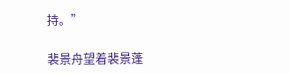持。”

裴景舟望着裴景蓬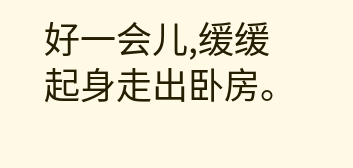好一会儿,缓缓起身走出卧房。